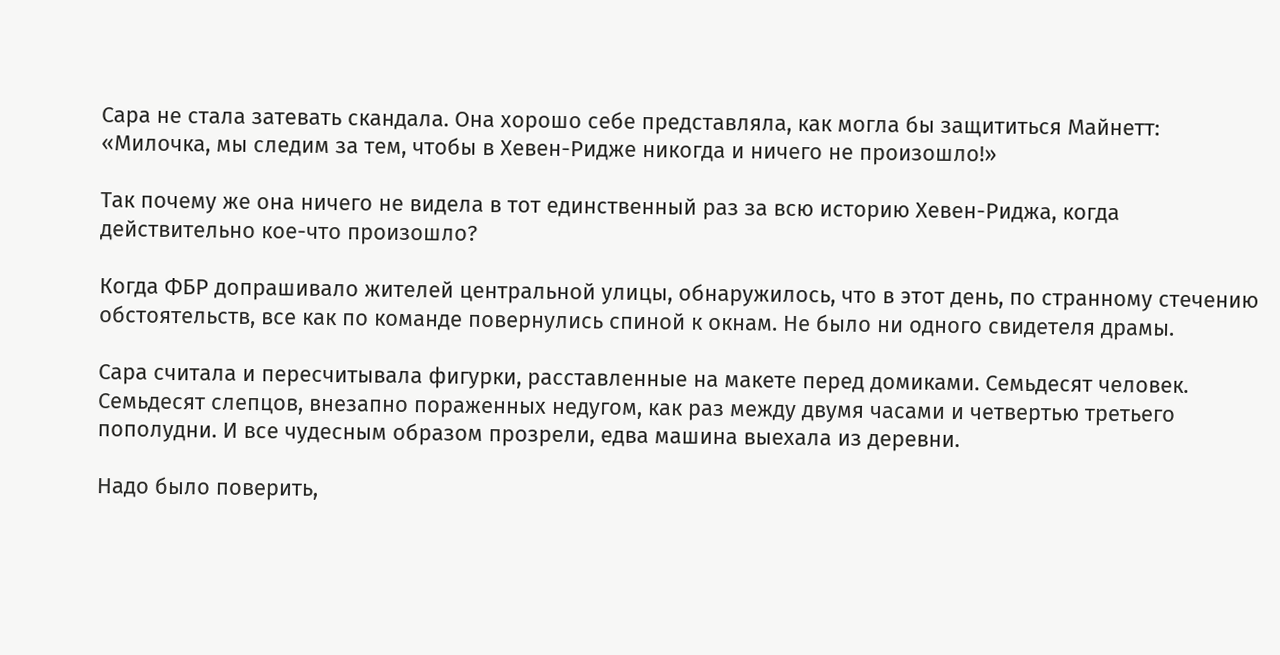Сара не стала затевать скандала. Она хорошо себе представляла, как могла бы защититься Майнетт: «Милочка, мы следим за тем, чтобы в Хевен-Ридже никогда и ничего не произошло!»

Так почему же она ничего не видела в тот единственный раз за всю историю Хевен-Риджа, когда действительно кое-что произошло?

Когда ФБР допрашивало жителей центральной улицы, обнаружилось, что в этот день, по странному стечению обстоятельств, все как по команде повернулись спиной к окнам. Не было ни одного свидетеля драмы.

Сара считала и пересчитывала фигурки, расставленные на макете перед домиками. Семьдесят человек. Семьдесят слепцов, внезапно пораженных недугом, как раз между двумя часами и четвертью третьего пополудни. И все чудесным образом прозрели, едва машина выехала из деревни.

Надо было поверить,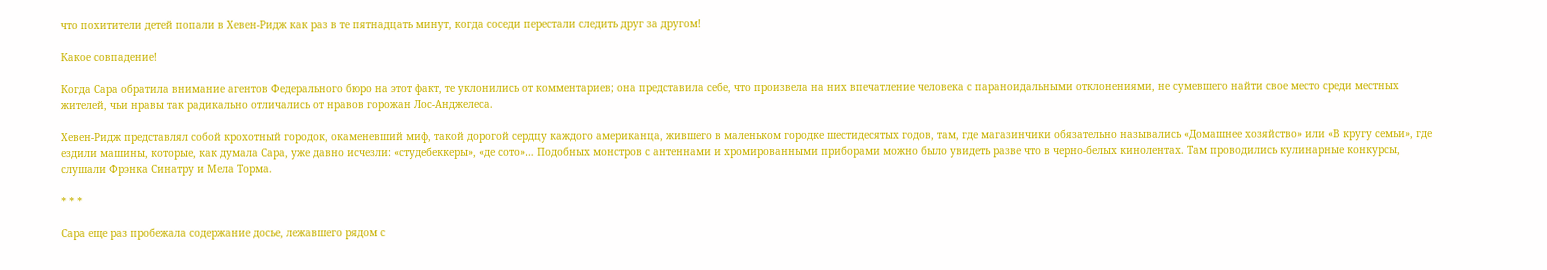что похитители детей попали в Хевен-Ридж как раз в те пятнадцать минут, когда соседи перестали следить друг за другом!

Какое совпадение!

Когда Сара обратила внимание агентов Федерального бюро на этот факт, те уклонились от комментариев; она представила себе, что произвела на них впечатление человека с параноидальными отклонениями, не сумевшего найти свое место среди местных жителей, чьи нравы так радикально отличались от нравов горожан Лос-Анджелеса.

Хевен-Ридж представлял собой крохотный городок, окаменевший миф, такой дорогой сердцу каждого американца, жившего в маленьком городке шестидесятых годов, там, где магазинчики обязательно назывались «Домашнее хозяйство» или «В кругу семьи», где ездили машины, которые, как думала Сара, уже давно исчезли: «студебеккеры», «де сото»… Подобных монстров с антеннами и хромированными приборами можно было увидеть разве что в черно-белых кинолентах. Там проводились кулинарные конкурсы, слушали Фрэнка Синатру и Мела Торма.

* * *

Сара еще раз пробежала содержание досье, лежавшего рядом с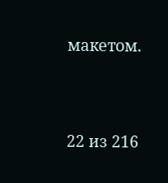макетом.



22 из 216